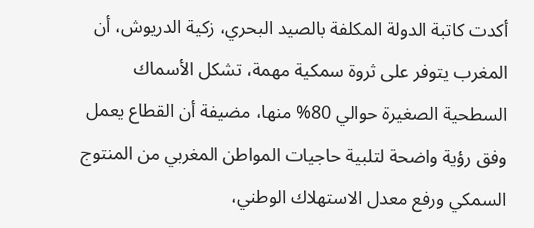أكدت كاتبة الدولة المكلفة بالصيد البحري، زكية الدريوش، أن المغرب يتوفر على ثروة سمكية مهمة، تشكل الأسماك السطحية الصغيرة حوالي 80% منها، مضيفة أن القطاع يعمل وفق رؤية واضحة لتلبية حاجيات المواطن المغربي من المنتوج السمكي ورفع معدل الاستهلاك الوطني،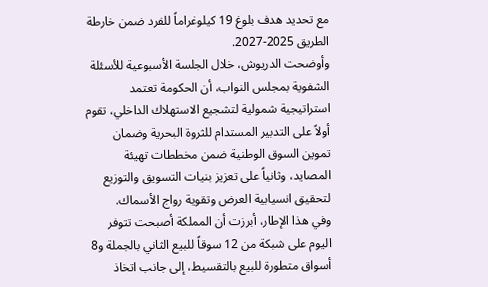مع تحديد هدف بلوغ 19 كيلوغراماً للفرد ضمن خارطة الطريق 2025-2027.
وأوضحت الدريوش، خلال الجلسة الأسبوعية للأسئلة الشفوية بمجلس النواب، أن الحكومة تعتمد استراتيجية شمولية لتشجيع الاستهلاك الداخلي، تقوم أولاً على التدبير المستدام للثروة البحرية وضمان تموين السوق الوطنية ضمن مخططات تهيئة المصايد، وثانياً على تعزيز بنيات التسويق والتوزيع لتحقيق انسيابية العرض وتقوية رواج الأسماك.
وفي هذا الإطار، أبرزت أن المملكة أصبحت تتوفر اليوم على شبكة من 12 سوقاً للبيع الثاني بالجملة و8 أسواق متطورة للبيع بالتقسيط، إلى جانب اتخاذ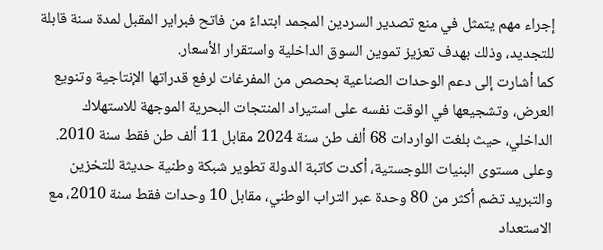إجراء مهم يتمثل في منع تصدير السردين المجمد ابتداءً من فاتح فبراير المقبل لمدة سنة قابلة للتجديد، وذلك بهدف تعزيز تموين السوق الداخلية واستقرار الأسعار.
كما أشارت إلى دعم الوحدات الصناعية بحصص من المفرغات لرفع قدراتها الإنتاجية وتنويع العرض، وتشجيعها في الوقت نفسه على استيراد المنتجات البحرية الموجهة للاستهلاك الداخلي، حيث بلغت الواردات 68 ألف طن سنة 2024 مقابل 11 ألف طن فقط سنة 2010.
وعلى مستوى البنيات اللوجستية، أكدت كاتبة الدولة تطوير شبكة وطنية حديثة للتخزين والتبريد تضم أكثر من 80 وحدة عبر التراب الوطني، مقابل 10 وحدات فقط سنة 2010، مع الاستعداد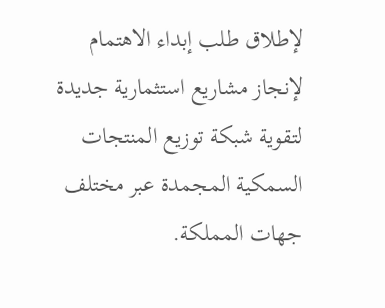لإطلاق طلب إبداء الاهتمام لإنجاز مشاريع استثمارية جديدة لتقوية شبكة توزيع المنتجات السمكية المجمدة عبر مختلف جهات المملكة.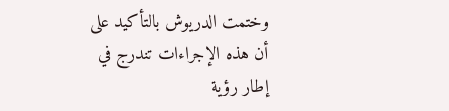وختمت الدريوش بالتأكيد على أن هذه الإجراءات تندرج في إطار رؤية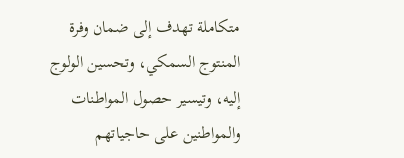متكاملة تهدف إلى ضمان وفرة المنتوج السمكي، وتحسين الولوج إليه، وتيسير حصول المواطنات والمواطنين على حاجياتهم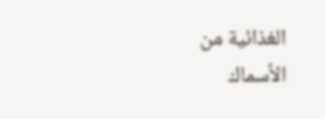الغذائية من الأسماك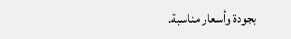بجودة وأسعار مناسبة.